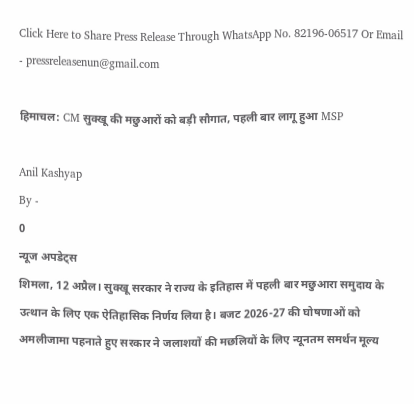Click Here to Share Press Release Through WhatsApp No. 82196-06517 Or Email - pressreleasenun@gmail.com

हिमाचल: CM सुक्खू की मछुआरों को बड़ी सौगात, पहली बार लागू हुआ MSP

Anil Kashyap
By -
0
न्यूज अपडेट्स
शिमला, 12 अप्रैल। सुक्खू सरकार ने राज्य के इतिहास में पहली बार मछुआरा समुदाय के उत्थान के लिए एक ऐतिहासिक निर्णय लिया है। बजट 2026-27 की घोषणाओं को अमलीजामा पहनाते हुए सरकार ने जलाशयों की मछलियों के लिए न्यूनतम समर्थन मूल्य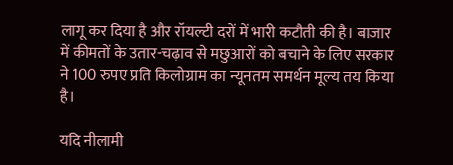लागू कर दिया है और रॉयल्टी दरों में भारी कटौती की है। बाजार में कीमतों के उतार-चढ़ाव से मछुआरों को बचाने के लिए सरकार ने 100 रुपए प्रति किलोग्राम का न्यूनतम समर्थन मूल्य तय किया है।

यदि नीलामी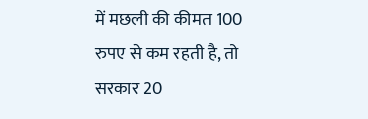में मछली की कीमत 100 रुपए से कम रहती है, तो सरकार 20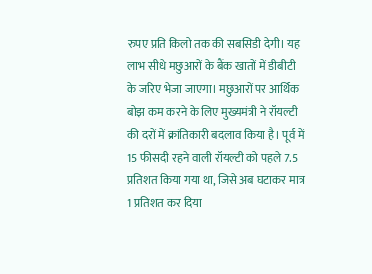रुपए प्रति किलो तक की सबसिडी देगी। यह लाभ सीधे मछुआरों के बैंक खातों में डीबीटी के जरिए भेजा जाएगा। मछुआरों पर आर्थिक बोझ कम करने के लिए मुख्यमंत्री ने रॉयल्टी की दरों में क्रांतिकारी बदलाव किया है। पूर्व में 15 फीसदी रहने वाली रॉयल्टी को पहले 7.5 प्रतिशत किया गया था, जिसे अब घटाकर मात्र 1 प्रतिशत कर दिया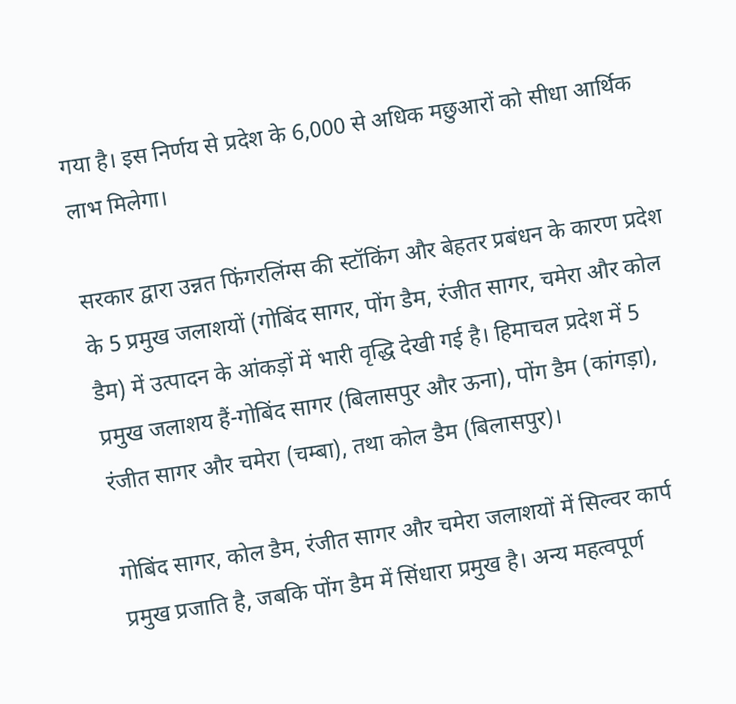गया है। इस निर्णय से प्रदेश के 6,000 से अधिक मछुआरों को सीधा आर्थिक लाभ मिलेगा।

सरकार द्वारा उन्नत फिंगरलिंग्स की स्टॉकिंग और बेहतर प्रबंधन के कारण प्रदेश के 5 प्रमुख जलाशयों (गोबिंद सागर, पोंग डैम, रंजीत सागर, चमेरा और कोल डैम) में उत्पादन के आंकड़ों में भारी वृद्धि देखी गई है। हिमाचल प्रदेश में 5 प्रमुख जलाशय हैं-गोबिंद सागर (बिलासपुर और ऊना), पोंग डैम (कांगड़ा), रंजीत सागर और चमेरा (चम्बा), तथा कोल डैम (बिलासपुर)।

गोबिंद सागर, कोल डैम, रंजीत सागर और चमेरा जलाशयों में सिल्वर कार्प प्रमुख प्रजाति है, जबकि पोंग डैम में सिंधारा प्रमुख है। अन्य महत्वपूर्ण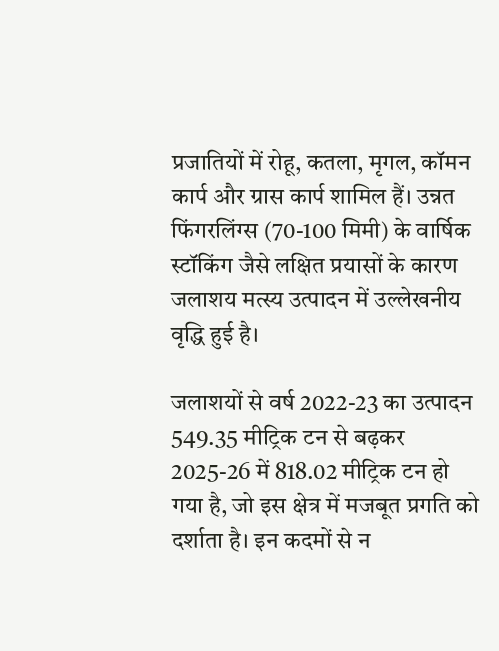प्रजातियों में रोहू, कतला, मृगल, कॉमन कार्प और ग्रास कार्प शामिल हैं। उन्नत फिंगरलिंग्स (70-100 मिमी) के वार्षिक स्टॉकिंग जैसे लक्षित प्रयासों के कारण जलाशय मत्स्य उत्पादन में उल्लेखनीय वृद्धि हुई है।

जलाशयों से वर्ष 2022-23 का उत्पादन 549.35 मीट्रिक टन से बढ़कर 2025-26 में 818.02 मीट्रिक टन हो गया है, जो इस क्षेत्र में मजबूत प्रगति को दर्शाता है। इन कदमों से न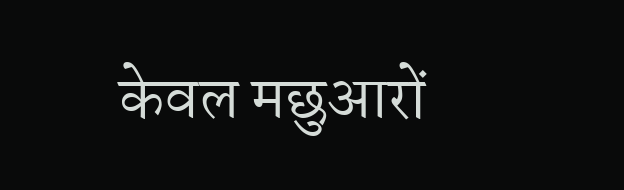केवल मछुआरों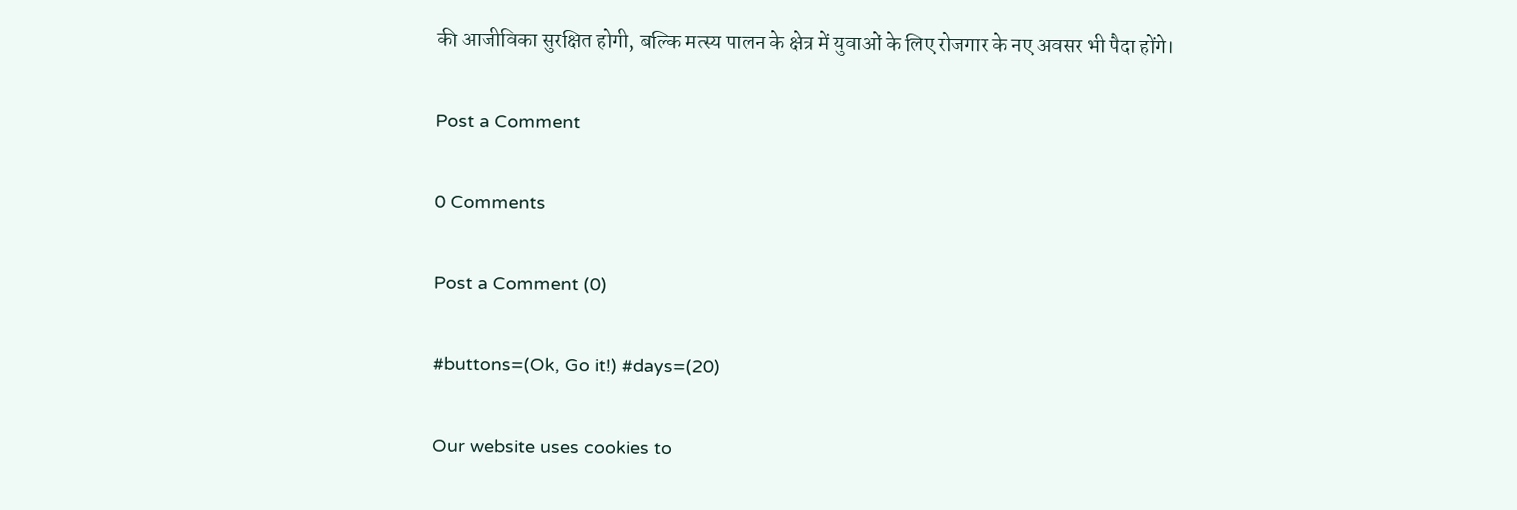की आजीविका सुरक्षित होगी, बल्कि मत्स्य पालन के क्षेत्र में युवाओं के लिए रोजगार के नए अवसर भी पैदा होंगे।

Post a Comment

0 Comments

Post a Comment (0)

#buttons=(Ok, Go it!) #days=(20)

Our website uses cookies to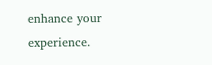enhance your experience.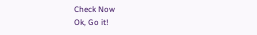Check Now
Ok, Go it!